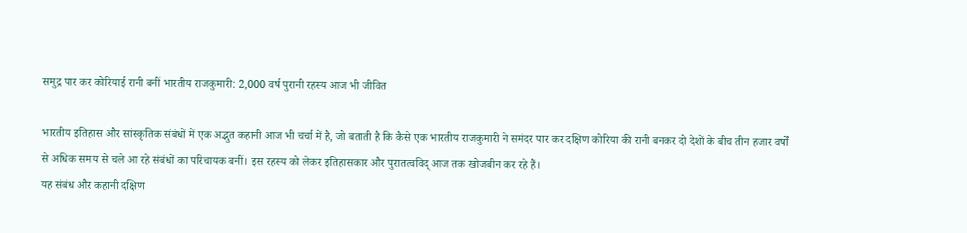समुद्र पार कर कोरियाई रानी बनीं भारतीय राजकुमारी: 2,000 वर्ष पुरानी रहस्य आज भी जीवित

भारतीय इतिहास और सांस्कृतिक संबंधों में एक अद्भुत कहानी आज भी चर्चा में है, जो बताती है कि कैसे एक भारतीय राजकुमारी ने समंदर पार कर दक्षिण कोरिया की रानी बनकर दो देशों के बीच तीन हजार वर्षों से अधिक समय से चले आ रहे संबंधों का परिचायक बनीं। इस रहस्य को लेकर इतिहासकार और पुरातत्वविद् आज तक खोजबीन कर रहे हैं।
यह संबंध और कहानी दक्षिण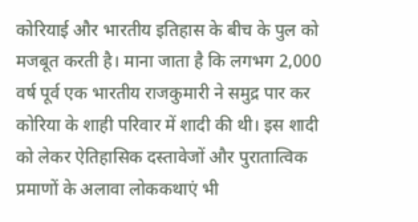कोरियाई और भारतीय इतिहास के बीच के पुल को मजबूत करती है। माना जाता है कि लगभग 2,000 वर्ष पूर्व एक भारतीय राजकुमारी ने समुद्र पार कर कोरिया के शाही परिवार में शादी की थी। इस शादी को लेकर ऐतिहासिक दस्तावेजों और पुरातात्विक प्रमाणों के अलावा लोककथाएं भी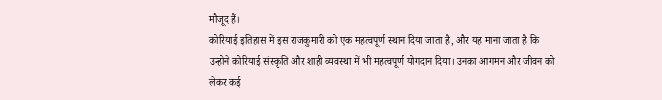मौजूद हैं।
कोरियाई इतिहास में इस राजकुमारी को एक महत्वपूर्ण स्थान दिया जाता है, और यह माना जाता है कि उन्होने कोरियाई संस्कृति और शाही व्यवस्था में भी महत्वपूर्ण योगदान दिया। उनका आगमन और जीवन को लेकर कई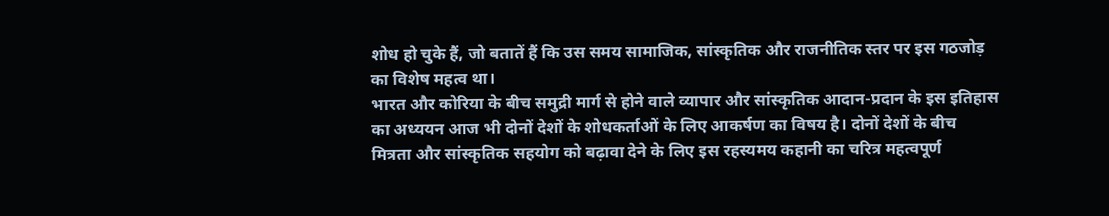शोध हो चुके हैं, जो बतातें हैं कि उस समय सामाजिक, सांस्कृतिक और राजनीतिक स्तर पर इस गठजोड़ का विशेष महत्व था।
भारत और कोरिया के बीच समुद्री मार्ग से होने वाले व्यापार और सांस्कृतिक आदान-प्रदान के इस इतिहास का अध्ययन आज भी दोनों देशों के शोधकर्ताओं के लिए आकर्षण का विषय है। दोनों देशों के बीच मित्रता और सांस्कृतिक सहयोग को बढ़ावा देने के लिए इस रहस्यमय कहानी का चरित्र महत्वपूर्ण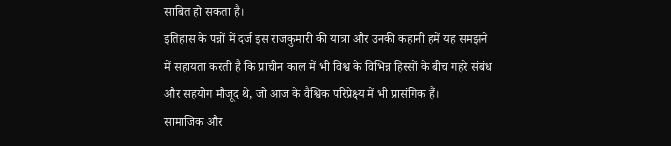साबित हो सकता है।
इतिहास के पन्नों में दर्ज इस राजकुमारी की यात्रा और उनकी कहानी हमें यह समझने में सहायता करती है कि प्राचीन काल में भी विश्व के विभिन्न हिस्सों के बीच गहरे संबंध और सहयोग मौजूद थे, जो आज के वैश्विक परिप्रेक्ष्य में भी प्रासंगिक हैं।
सामाजिक और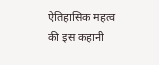ऐतिहासिक महत्व की इस कहानी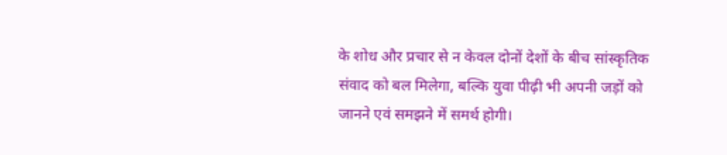के शोध और प्रचार से न केवल दोनों देशों के बीच सांस्कृतिक संवाद को बल मिलेगा, बल्कि युवा पीढ़ी भी अपनी जड़ों को जानने एवं समझने में समर्थ होगी।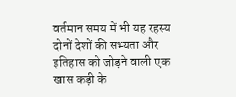वर्तमान समय में भी यह रहस्य दोनों देशों की सभ्यता और इतिहास को जोड़ने वाली एक खास कड़ी के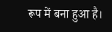रूप में बना हुआ है।